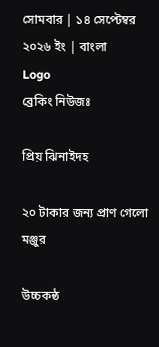সোমবার | ১৪ সেপ্টেম্বর ২০২৬ ইং | বাংলা
Logo
ব্রেকিং নিউজঃ

প্রিয় ঝিনাইদহ

২০ টাকার জন্য প্রাণ গেলো মঞ্জুর

উচ্চকন্ঠ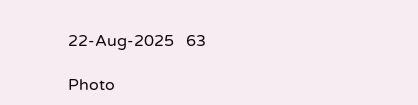22-Aug-2025   63

Photo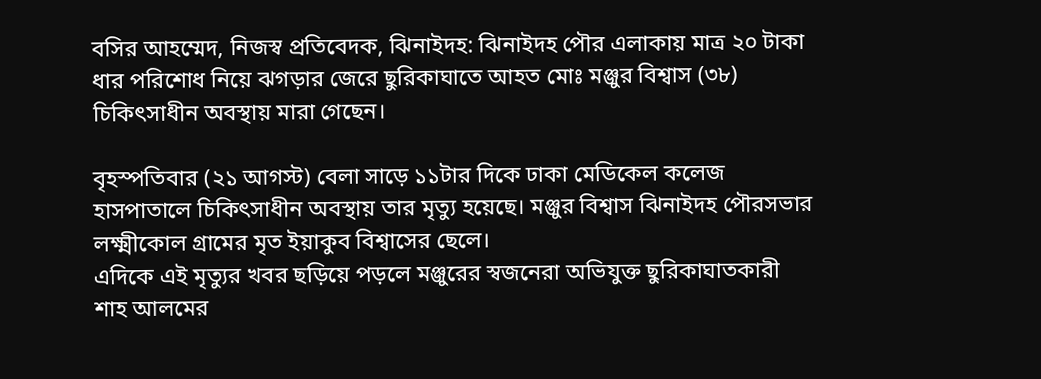বসির আহম্মেদ, নিজস্ব প্রতিবেদক, ঝিনাইদহ: ঝিনাইদহ পৌর এলাকায় মাত্র ২০ টাকা ধার পরিশোধ নিয়ে ঝগড়ার জেরে ছুরিকাঘাতে আহত মোঃ মঞ্জুর বিশ্বাস (৩৮) চিকিৎসাধীন অবস্থায় মারা গেছেন।

বৃহস্পতিবার (২১ আগস্ট) বেলা সাড়ে ১১টার দিকে ঢাকা মেডিকেল কলেজ হাসপাতালে চিকিৎসাধীন অবস্থায় তার মৃত্যু হয়েছে। মঞ্জুর বিশ্বাস ঝিনাইদহ পৌরসভার লক্ষ্মীকোল গ্রামের মৃত ইয়াকুব বিশ্বাসের ছেলে।
এদিকে এই মৃত্যুর খবর ছড়িয়ে পড়লে মঞ্জুরের স্বজনেরা অভিযুক্ত ছুরিকাঘাতকারী শাহ আলমের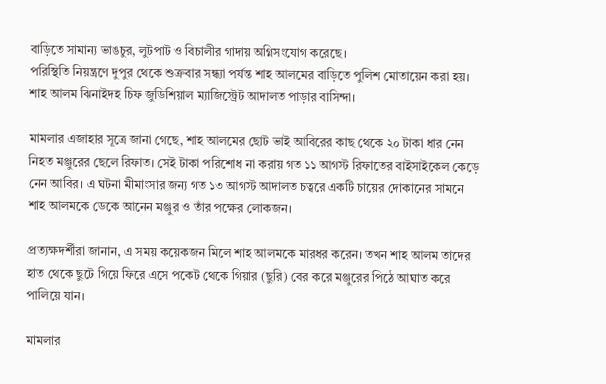বাড়িতে সামান্য ভাঙচুর, লুটপাট ও বিচালীর গাদায় অগ্নিসংযোগ করেছে।
পরিস্থিতি নিয়ন্ত্রণে দুপুর থেকে শুক্রবার সন্ধ্যা পর্যন্ত শাহ আলমের বাড়িতে পুলিশ মোতায়েন করা হয়। শাহ আলম ঝিনাইদহ চিফ জুডিশিয়াল ম্যাজিস্ট্রেট আদালত পাড়ার বাসিন্দা।

মামলার এজাহার সূত্রে জানা গেছে, শাহ আলমের ছোট ভাই আবিরের কাছ থেকে ২০ টাকা ধার নেন নিহত মঞ্জুরের ছেলে রিফাত। সেই টাকা পরিশোধ না করায় গত ১১ আগস্ট রিফাতের বাইসাইকেল কেড়ে নেন আবির। এ ঘটনা মীমাংসার জন্য গত ১৩ আগস্ট আদালত চত্বরে একটি চায়ের দোকানের সামনে শাহ আলমকে ডেকে আনেন মঞ্জুর ও তাঁর পক্ষের লোকজন।

প্রত্যক্ষদর্শীরা জানান, এ সময় কয়েকজন মিলে শাহ আলমকে মারধর করেন। তখন শাহ আলম তাদের হাত থেকে ছুটে গিয়ে ফিরে এসে পকেট থেকে গিয়ার (ছুরি) বের করে মঞ্জুরের পিঠে আঘাত করে পালিয়ে যান।

মামলার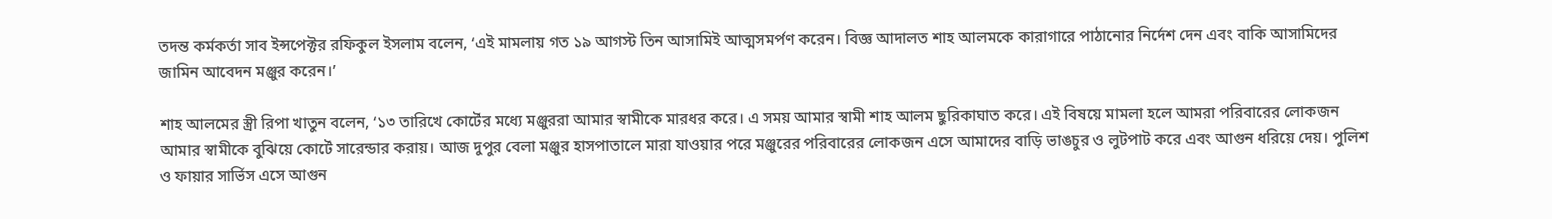তদন্ত কর্মকর্তা সাব ইন্সপেক্টর রফিকুল ইসলাম বলেন, ‘এই মামলায় গত ১৯ আগস্ট তিন আসামিই আত্মসমর্পণ করেন। বিজ্ঞ আদালত শাহ আলমকে কারাগারে পাঠানোর নির্দেশ দেন এবং বাকি আসামিদের জামিন আবেদন মঞ্জুর করেন।’

শাহ আলমের স্ত্রী রিপা খাতুন বলেন, ‘১৩ তারিখে কোর্টের মধ্যে মঞ্জুররা আমার স্বামীকে মারধর করে। এ সময় আমার স্বামী শাহ আলম ছুরিকাঘাত করে। এই বিষয়ে মামলা হলে আমরা পরিবারের লোকজন আমার স্বামীকে বুঝিয়ে কোর্টে সারেন্ডার করায়। আজ দুপুর বেলা মঞ্জুর হাসপাতালে মারা যাওয়ার পরে মঞ্জুরের পরিবারের লোকজন এসে আমাদের বাড়ি ভাঙচুর ও লুটপাট করে এবং আগুন ধরিয়ে দেয়। পুলিশ ও ফায়ার সার্ভিস এসে আগুন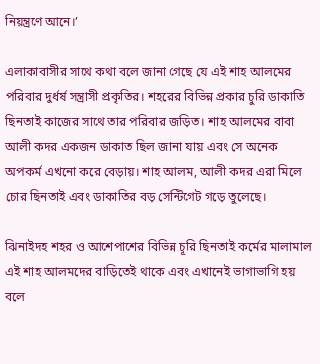নিয়ন্ত্রণে আনে।’

এলাকাবাসীর সাথে কথা বলে জানা গেছে যে এই শাহ আলমের পরিবার দুর্ধর্ষ সন্ত্রাসী প্রকৃতির। শহরের বিভিন্ন প্রকার চুরি ডাকাতি ছিনতাই কাজের সাথে তার পরিবার জড়িত। শাহ আলমের বাবা আলী কদর একজন ডাকাত ছিল জানা যায় এবং সে অনেক অপকর্ম এখনো করে বেড়ায়। শাহ আলম, আলী কদর এরা মিলে চোর ছিনতাই এবং ডাকাতির বড় সেন্টিগেট গড়ে তুলেছে।

ঝিনাইদহ শহর ও আশেপাশের বিভিন্ন চূরি ছিনতাই কর্মের মালামাল এই শাহ আলমদের বাড়িতেই থাকে এবং এখানেই ভাগাভাগি হয় বলে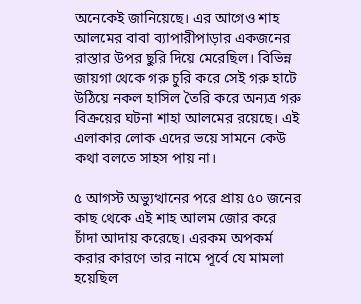অনেকেই জানিয়েছে। এর আগেও শাহ আলমের বাবা ব্যাপারীপাড়ার একজনের রাস্তার উপর ছুরি দিয়ে মেরেছিল। বিভিন্ন জায়গা থেকে গরু চুরি করে সেই গরু হাটে উঠিয়ে নকল হাসিল তৈরি করে অন্যত্র গরু বিক্রয়ের ঘটনা শাহা আলমের রয়েছে। এই এলাকার লোক এদের ভয়ে সামনে কেউ কথা বলতে সাহস পায় না।

৫ আগস্ট অভ্যুত্থানের পরে প্রায় ৫০ জনের কাছ থেকে এই শাহ আলম জোর করে চাঁদা আদায় করেছে। এরকম অপকর্ম করার কারণে তার নামে পূর্বে যে মামলা হয়েছিল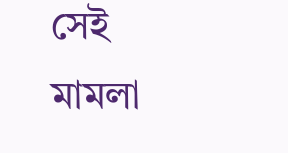সেই মামলা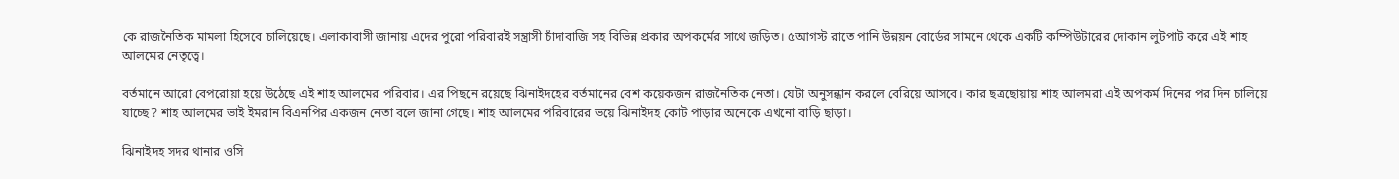কে রাজনৈতিক মামলা হিসেবে চালিয়েছে। এলাকাবাসী জানায় এদের পুরো পরিবারই সন্ত্রাসী চাঁদাবাজি সহ বিভিন্ন প্রকার অপকর্মের সাথে জড়িত। ৫আগস্ট রাতে পানি উন্নয়ন বোর্ডের সামনে থেকে একটি কম্পিউটারের দোকান লুটপাট করে এই শাহ আলমের নেতৃত্বে।

বর্তমানে আরো বেপরোয়া হয়ে উঠেছে এই শাহ আলমের পরিবার। এর পিছনে রয়েছে ঝিনাইদহের বর্তমানের বেশ কয়েকজন রাজনৈতিক নেতা। যেটা অনুসন্ধান করলে বেরিয়ে আসবে। কার ছত্রছোয়ায় শাহ আলমরা এই অপকর্ম দিনের পর দিন চালিয়ে যাচ্ছে? শাহ আলমের ভাই ইমরান বিএনপির একজন নেতা বলে জানা গেছে। শাহ আলমের পরিবারের ভয়ে ঝিনাইদহ কোট পাড়ার অনেকে এখনো বাড়ি ছাড়া।

ঝিনাইদহ সদর থানার ওসি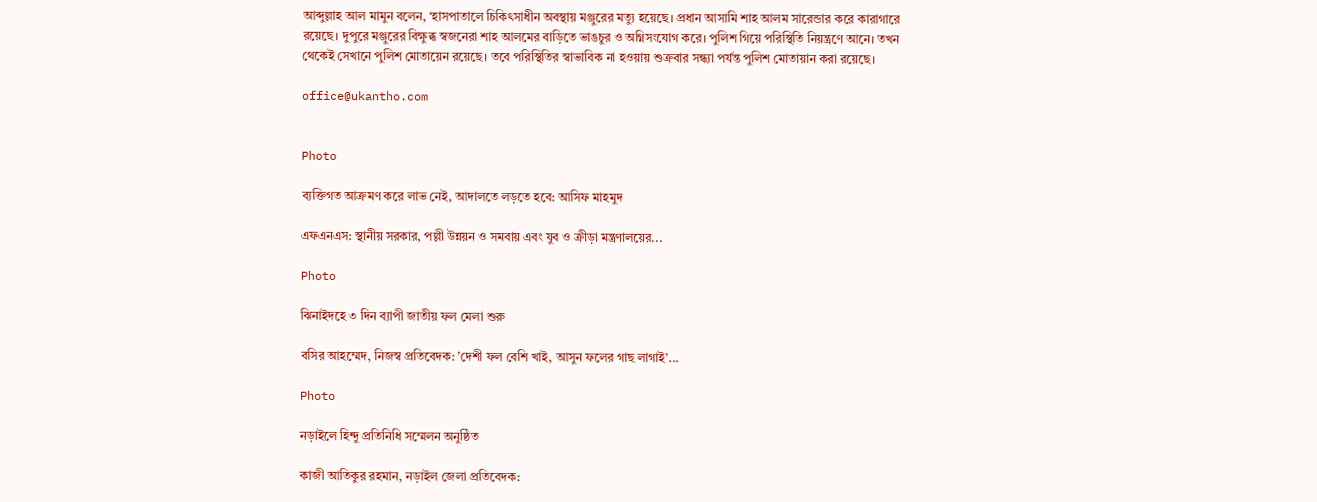আব্দুল্লাহ আল মামুন বলেন, ‘হাসপাতালে চিকিৎসাধীন অবস্থায় মঞ্জুরের মত্যু হয়েছে। প্রধান আসামি শাহ আলম সারেন্ডার করে কারাগারে রয়েছে। দুপুরে মঞ্জুরের বিক্ষুব্ধ স্বজনেরা শাহ আলমের বাড়িতে ভাঙচুর ও অগ্নিসংযোগ করে। পুলিশ গিয়ে পরিস্থিতি নিয়ন্ত্রণে আনে। তখন থেকেই সেখানে পুলিশ মোতায়েন রয়েছে। তবে পরিস্থিতির স্বাভাবিক না হওয়ায় শুক্রবার সন্ধ্যা পর্যন্ত পুলিশ মোতায়ান করা রয়েছে।

office@ukantho.com


Photo

ব্যক্তিগত আক্রমণ করে লাভ নেই, আদালতে লড়তে হবে: আসিফ মাহমুদ

এফএনএস: স্থানীয় সরকার, পল্লী উন্নয়ন ও সমবায় এবং যুব ও ক্রীড়া মন্ত্রণালয়ের...

Photo

ঝিনাইদহে ৩ দিন ব্যাপী জাতীয় ফল মেলা শুরু

বসির আহম্মেদ, নিজস্ব প্রতিবেদক: ’দেশী ফল বেশি খাই, আসুন ফলের গাছ লাগাই’...

Photo

নড়াইলে হিন্দু প্রতিনিধি সম্মেলন অনুষ্ঠিত

কাজী আতিকুর রহমান, নড়াইল জেলা প্রতিবেদক: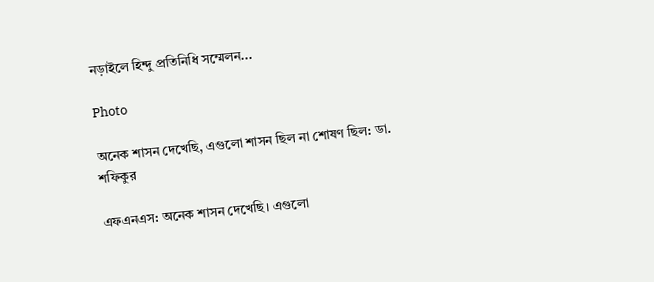নড়াইলে হিন্দু প্রতিনিধি সম্মেলন...

Photo

অনেক শাসন দেখেছি, এগুলো শাসন ছিল না শোষণ ছিল: ডা. শফিকুর

এফএনএস: অনেক শাসন দেখেছি। এগুলো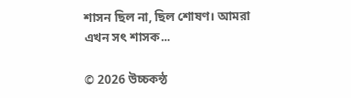শাসন ছিল না, ছিল শোষণ। আমরা এখন সৎ শাসক...

© 2026 উচ্চকন্ঠ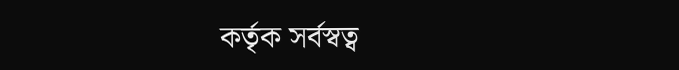কর্তৃক সর্বস্বত্ব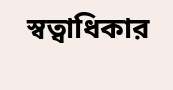স্বত্বাধিকার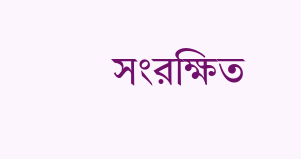সংরক্ষিত